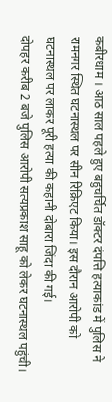कबीरधाम । आठ साल पहले हुए बहुचर्चित डॉक्टर दंपत्ति हत्याकांड में पुलिस ने रामनगर स्थित घटनास्थल पर सीन रिक्रिएट किया। इस दौरान आरोपी को घटनास्थल पर लाकर पूरी हत्या की कहानी दोबारा जिंदा की गई।
दोपहर करीब 2 बजे पुलिस आरोपी सत्यप्रकाश साहू को लेकर घटनास्थल पहुंची।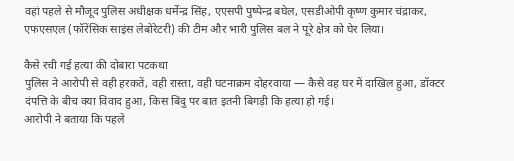वहां पहले से मौजूद पुलिस अधीक्षक धर्मेन्द्र सिंह, एएसपी पुष्पेन्द्र बघेल, एसडीओपी कृष्ण कुमार चंद्राकर, एफएसएल (फॉरेंसिक साइंस लेबोरेटरी) की टीम और भारी पुलिस बल ने पूरे क्षेत्र को घेर लिया।

कैसे रची गई हत्या की दोबारा पटकथा
पुलिस ने आरोपी से वही हरकतें, वही रास्ता, वही घटनाक्रम दोहरवाया — कैसे वह घर में दाखिल हुआ, डॉक्टर दंपत्ति के बीच क्या विवाद हुआ, किस बिंदु पर बात इतनी बिगड़ी कि हत्या हो गई।
आरोपी ने बताया कि पहले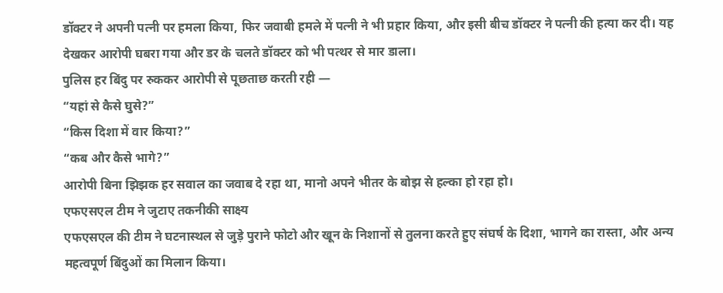डॉक्टर ने अपनी पत्नी पर हमला किया, फिर जवाबी हमले में पत्नी ने भी प्रहार किया, और इसी बीच डॉक्टर ने पत्नी की हत्या कर दी। यह देखकर आरोपी घबरा गया और डर के चलते डॉक्टर को भी पत्थर से मार डाला।
पुलिस हर बिंदु पर रुककर आरोपी से पूछताछ करती रही —
“यहां से कैसे घुसे?”
“किस दिशा में वार किया?”
“कब और कैसे भागे?”
आरोपी बिना झिझक हर सवाल का जवाब दे रहा था, मानो अपने भीतर के बोझ से हल्का हो रहा हो।
एफएसएल टीम ने जुटाए तकनीकी साक्ष्य
एफएसएल की टीम ने घटनास्थल से जुड़े पुराने फोटो और खून के निशानों से तुलना करते हुए संघर्ष के दिशा, भागने का रास्ता, और अन्य महत्वपूर्ण बिंदुओं का मिलान किया।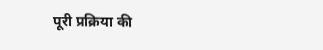पूरी प्रक्रिया की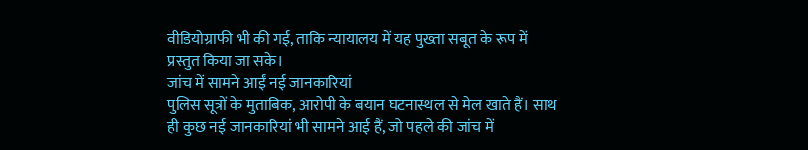वीडियोग्राफी भी की गई, ताकि न्यायालय में यह पुख्ता सबूत के रूप में प्रस्तुत किया जा सके।
जांच में सामने आईं नई जानकारियां
पुलिस सूत्रों के मुताबिक, आरोपी के बयान घटनास्थल से मेल खाते हैं। साथ ही कुछ नई जानकारियां भी सामने आई हैं, जो पहले की जांच में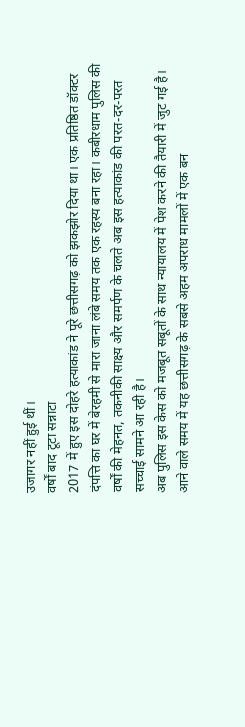उजागर नहीं हुई थीं।
वर्षों बाद टूटा सन्नाटा
2017 में हुए इस दोहरे हत्याकांड ने पूरे छत्तीसगढ़ को झकझोर दिया था। एक प्रतिष्ठित डॉक्टर दंपत्ति का घर में बेरहमी से मारा जाना लंबे समय तक एक रहस्य बना रहा। कबीरधाम पुलिस की वर्षों की मेहनत, तकनीकी साक्ष्य और समर्पण के चलते अब इस हत्याकांड की परत-दर-परत सच्चाई सामने आ रही है।
अब पुलिस इस केस को मजबूत सबूतों के साथ न्यायालय में पेश करने की तैयारी में जुट गई है। आने वाले समय में यह छत्तीसगढ़ के सबसे अहम अपराध मामलों में एक बन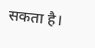सकता है।